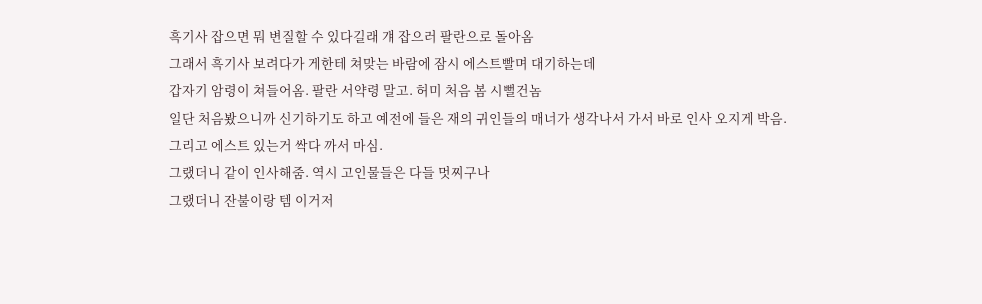흑기사 잡으면 뭐 변질할 수 있다길래 걔 잡으러 팔란으로 돌아옴
그래서 흑기사 보려다가 게한테 쳐맞는 바람에 잠시 에스트빨며 대기하는데
갑자기 암령이 쳐들어옴. 팔란 서약령 말고. 허미 처음 봄 시뻘건놈
일단 처음봤으니까 신기하기도 하고 예전에 들은 재의 귀인들의 매너가 생각나서 가서 바로 인사 오지게 박음.
그리고 에스트 있는거 싹다 까서 마심.
그랬더니 같이 인사해줌. 역시 고인물들은 다들 멋찌구나
그랬더니 잔불이랑 템 이거저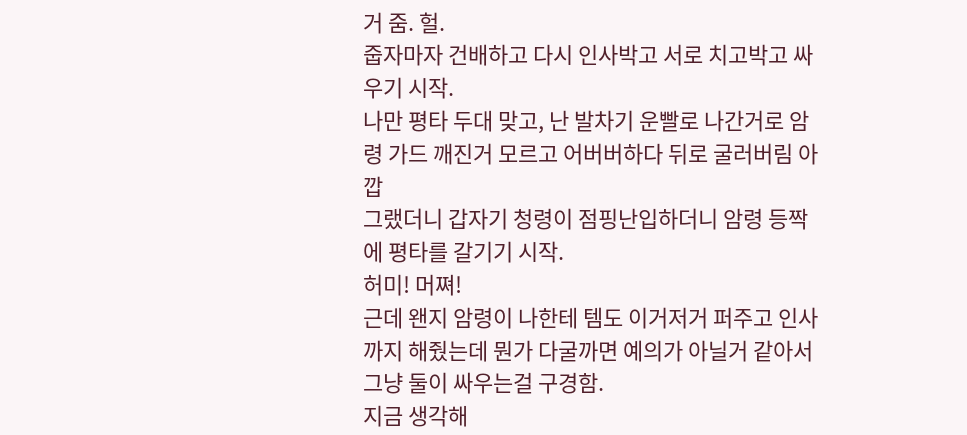거 줌. 헐.
줍자마자 건배하고 다시 인사박고 서로 치고박고 싸우기 시작.
나만 평타 두대 맞고, 난 발차기 운빨로 나간거로 암령 가드 깨진거 모르고 어버버하다 뒤로 굴러버림 아깝
그랬더니 갑자기 청령이 점핑난입하더니 암령 등짝에 평타를 갈기기 시작.
허미! 머쪄!
근데 왠지 암령이 나한테 템도 이거저거 퍼주고 인사까지 해줬는데 뭔가 다굴까면 예의가 아닐거 같아서
그냥 둘이 싸우는걸 구경함.
지금 생각해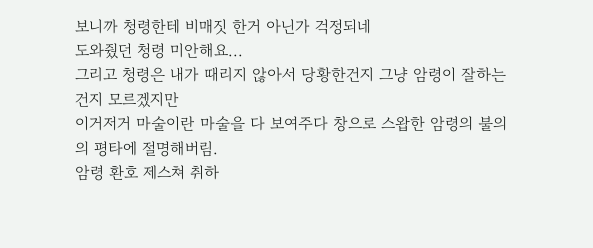보니까 청령한테 비매짓 한거 아닌가 걱정되네
도와줬던 청령 미안해요...
그리고 청령은 내가 때리지 않아서 당황한건지 그냥 암령이 잘하는건지 모르겠지만
이거저거 마술이란 마술을 다 보여주다 창으로 스왑한 암령의 불의의 평타에 절명해버림.
암령 환호 제스쳐 취하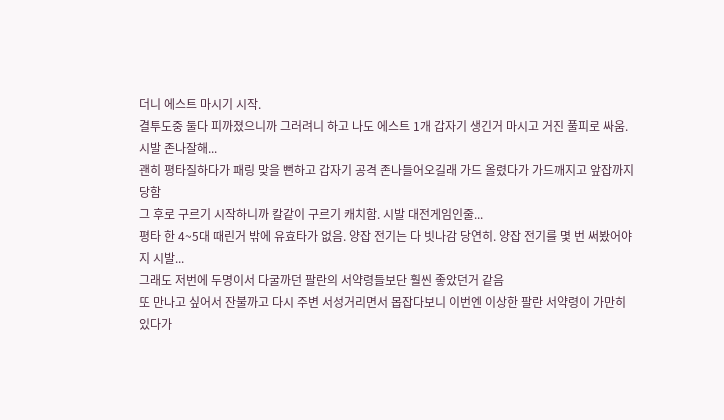더니 에스트 마시기 시작.
결투도중 둘다 피까졌으니까 그러려니 하고 나도 에스트 1개 갑자기 생긴거 마시고 거진 풀피로 싸움.
시발 존나잘해...
괜히 평타질하다가 패링 맞을 뻔하고 갑자기 공격 존나들어오길래 가드 올렸다가 가드깨지고 앞잡까지 당함
그 후로 구르기 시작하니까 칼같이 구르기 캐치함. 시발 대전게임인줄...
평타 한 4~5대 때린거 밖에 유효타가 없음. 양잡 전기는 다 빗나감 당연히. 양잡 전기를 몇 번 써봤어야지 시발...
그래도 저번에 두명이서 다굴까던 팔란의 서약령들보단 훨씬 좋았던거 같음
또 만나고 싶어서 잔불까고 다시 주변 서성거리면서 몹잡다보니 이번엔 이상한 팔란 서약령이 가만히 있다가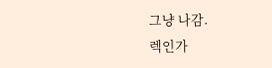그냥 나감.
렉인가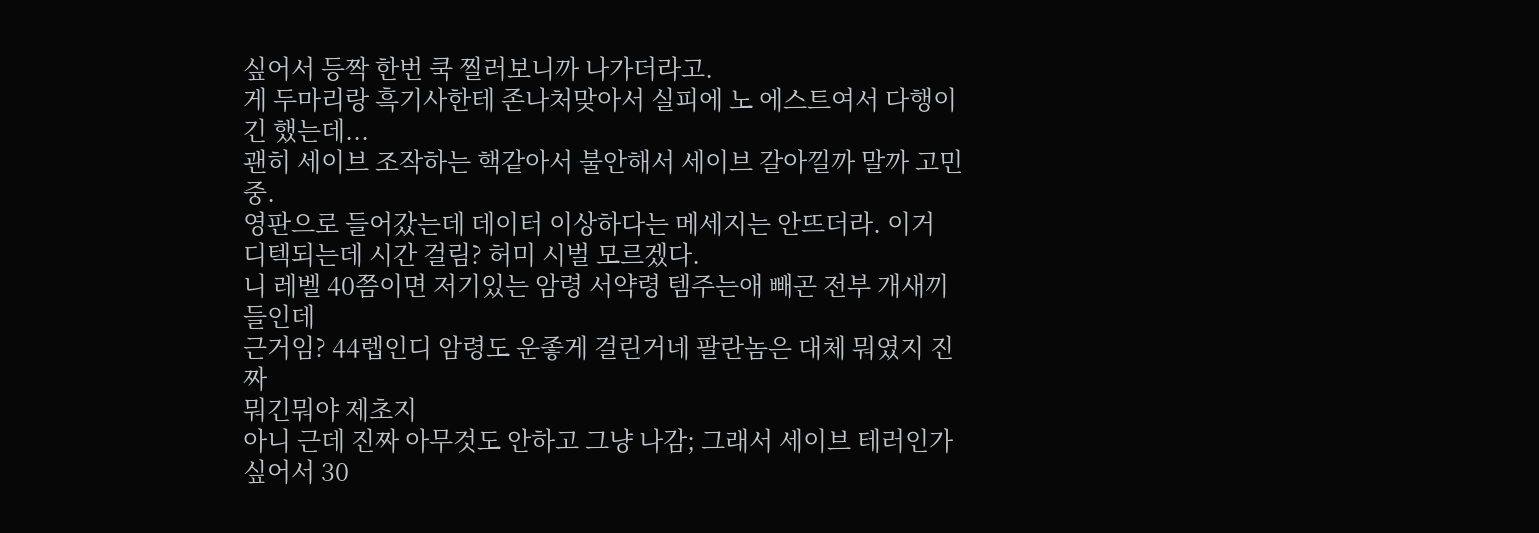싶어서 등짝 한번 쿡 찔러보니까 나가더라고.
게 두마리랑 흑기사한테 존나처맞아서 실피에 노 에스트여서 다행이긴 했는데...
괜히 세이브 조작하는 핵같아서 불안해서 세이브 갈아낄까 말까 고민중.
영판으로 들어갔는데 데이터 이상하다는 메세지는 안뜨더라. 이거 디텍되는데 시간 걸림? 허미 시벌 모르겠다.
니 레벨 40쯤이면 저기있는 암령 서약령 템주는애 빼곤 전부 개새끼들인데
근거임? 44렙인디 암령도 운좋게 걸린거네 팔란놈은 대체 뭐였지 진짜
뭐긴뭐야 제초지
아니 근데 진짜 아무것도 안하고 그냥 나감; 그래서 세이브 테러인가 싶어서 30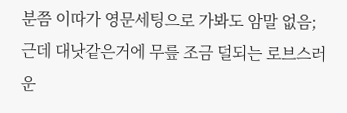분쯤 이따가 영문세팅으로 가봐도 암말 없음; 근데 대낫같은거에 무릎 조금 덜되는 로브스러운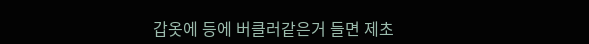갑옷에 등에 버클러같은거 들면 제초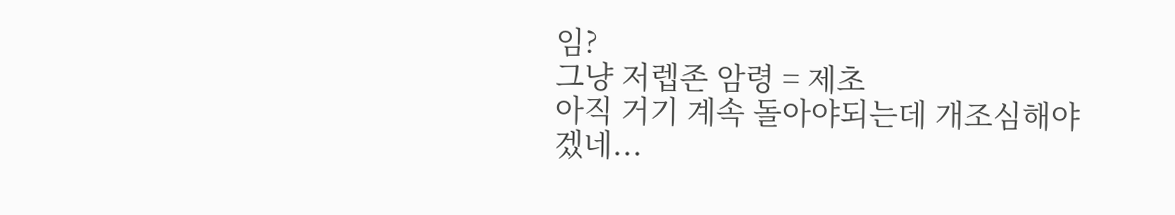임?
그냥 저렙존 암령 = 제초
아직 거기 계속 돌아야되는데 개조심해야겠네...